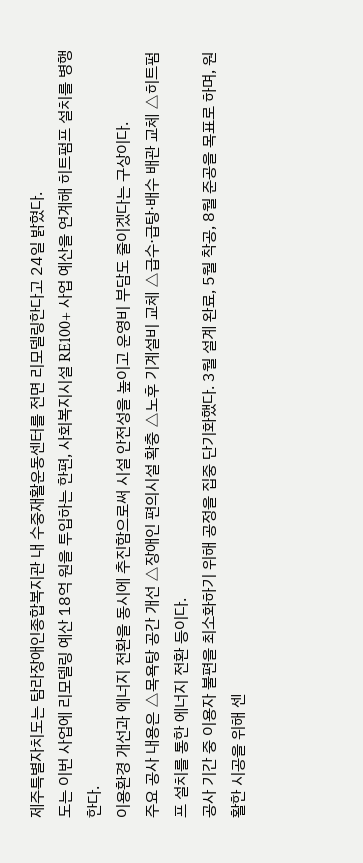제주특별자치도는 탐라장애인종합복지관 내 수중재활운동센터를 전면 리모델링한다고 24일 밝혔다.
도는 이번 사업에 리모델링 예산 18억 원을 투입하는 한편, 사회복지시설 RE100+ 사업 예산을 연계해 히트펌프 설치를 병행한다.
이용환경 개선과 에너지 전환을 동시에 추진함으로써 시설 안전성을 높이고 운영비 부담도 줄이겠다는 구상이다.
주요 공사 내용은 △목욕탕 공간 개선 △장애인 편의시설 확충 △노후 기계설비 교체 △급수·급탕·배수 배관 교체 △히트펌프 설치를 통한 에너지 전환 등이다.
공사 기간 중 이용자 불편을 최소화하기 위해 공정을 집중 단기화했다. 3월 설계 완료, 5월 착공, 8월 준공을 목표로 하며, 원활한 시공을 위해 센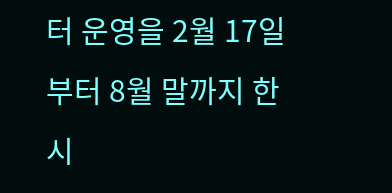터 운영을 2월 17일부터 8월 말까지 한시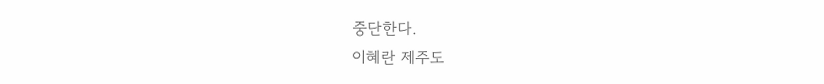중단한다.
이혜란 제주도